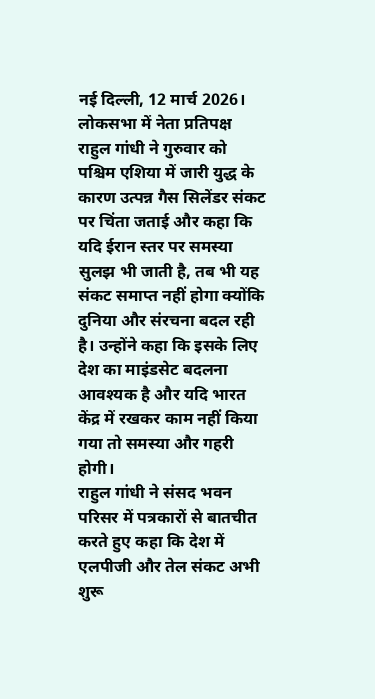नई दिल्ली, 12 मार्च 2026।
लोकसभा में नेता प्रतिपक्ष राहुल गांधी ने गुरुवार को पश्चिम एशिया में जारी युद्ध के कारण उत्पन्न गैस सिलेंडर संकट पर चिंता जताई और कहा कि यदि ईरान स्तर पर समस्या सुलझ भी जाती है, तब भी यह संकट समाप्त नहीं होगा क्योंकि दुनिया और संरचना बदल रही है। उन्होंने कहा कि इसके लिए देश का माइंडसेट बदलना आवश्यक है और यदि भारत केंद्र में रखकर काम नहीं किया गया तो समस्या और गहरी होगी।
राहुल गांधी ने संसद भवन परिसर में पत्रकारों से बातचीत करते हुए कहा कि देश में एलपीजी और तेल संकट अभी शुरू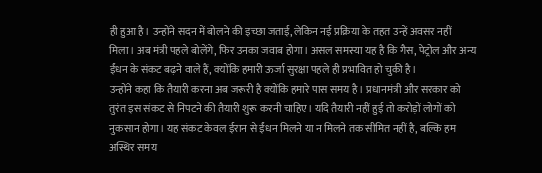ही हुआ है। उन्होंने सदन में बोलने की इच्छा जताई, लेकिन नई प्रक्रिया के तहत उन्हें अवसर नहीं मिला। अब मंत्री पहले बोलेंगे, फिर उनका जवाब होगा। असल समस्या यह है कि गैस, पेट्रोल और अन्य ईंधन के संकट बढ़ने वाले हैं, क्योंकि हमारी ऊर्जा सुरक्षा पहले ही प्रभावित हो चुकी है।
उन्होंने कहा कि तैयारी करना अब जरूरी है क्योंकि हमारे पास समय है। प्रधानमंत्री और सरकार को तुरंत इस संकट से निपटने की तैयारी शुरू करनी चाहिए। यदि तैयारी नहीं हुई तो करोड़ों लोगों को नुकसान होगा। यह संकट केवल ईरान से ईंधन मिलने या न मिलने तक सीमित नहीं है, बल्कि हम अस्थिर समय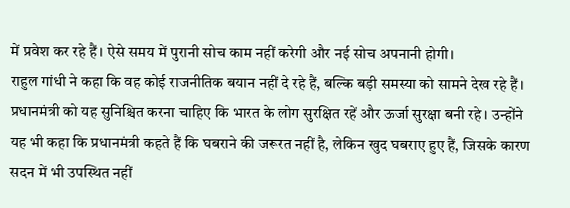में प्रवेश कर रहे हैं। ऐसे समय में पुरानी सोच काम नहीं करेगी और नई सोच अपनानी होगी।
राहुल गांधी ने कहा कि वह कोई राजनीतिक बयान नहीं दे रहे हैं, बल्कि बड़ी समस्या को सामने देख रहे हैं। प्रधानमंत्री को यह सुनिश्चित करना चाहिए कि भारत के लोग सुरक्षित रहें और ऊर्जा सुरक्षा बनी रहे। उन्होंने यह भी कहा कि प्रधानमंत्री कहते हैं कि घबराने की जरूरत नहीं है, लेकिन खुद घबराए हुए हैं, जिसके कारण सदन में भी उपस्थित नहीं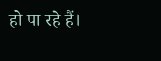हो पा रहे हैं।